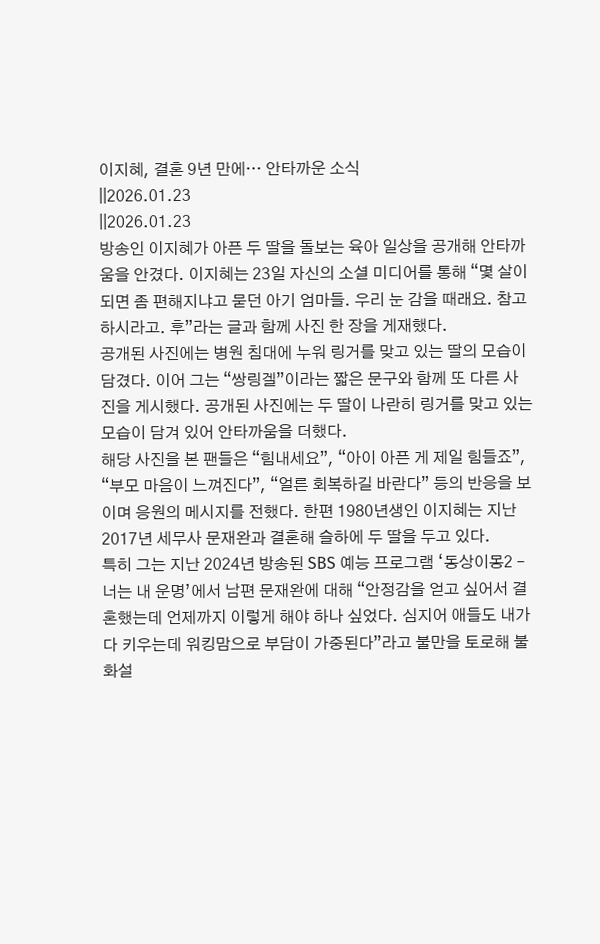이지혜, 결혼 9년 만에… 안타까운 소식
||2026.01.23
||2026.01.23
방송인 이지혜가 아픈 두 딸을 돌보는 육아 일상을 공개해 안타까움을 안겼다. 이지혜는 23일 자신의 소셜 미디어를 통해 “몇 살이 되면 좀 편해지냐고 묻던 아기 엄마들. 우리 눈 감을 때래요. 참고하시라고. 후”라는 글과 함께 사진 한 장을 게재했다.
공개된 사진에는 병원 침대에 누워 링거를 맞고 있는 딸의 모습이 담겼다. 이어 그는 “쌍링겔”이라는 짧은 문구와 함께 또 다른 사진을 게시했다. 공개된 사진에는 두 딸이 나란히 링거를 맞고 있는 모습이 담겨 있어 안타까움을 더했다.
해당 사진을 본 팬들은 “힘내세요”, “아이 아픈 게 제일 힘들죠”, “부모 마음이 느껴진다”, “얼른 회복하길 바란다” 등의 반응을 보이며 응원의 메시지를 전했다. 한편 1980년생인 이지혜는 지난 2017년 세무사 문재완과 결혼해 슬하에 두 딸을 두고 있다.
특히 그는 지난 2024년 방송된 SBS 예능 프로그램 ‘동상이몽2 – 너는 내 운명’에서 남편 문재완에 대해 “안정감을 얻고 싶어서 결혼했는데 언제까지 이렇게 해야 하나 싶었다. 심지어 애들도 내가 다 키우는데 워킹맘으로 부담이 가중된다”라고 불만을 토로해 불화설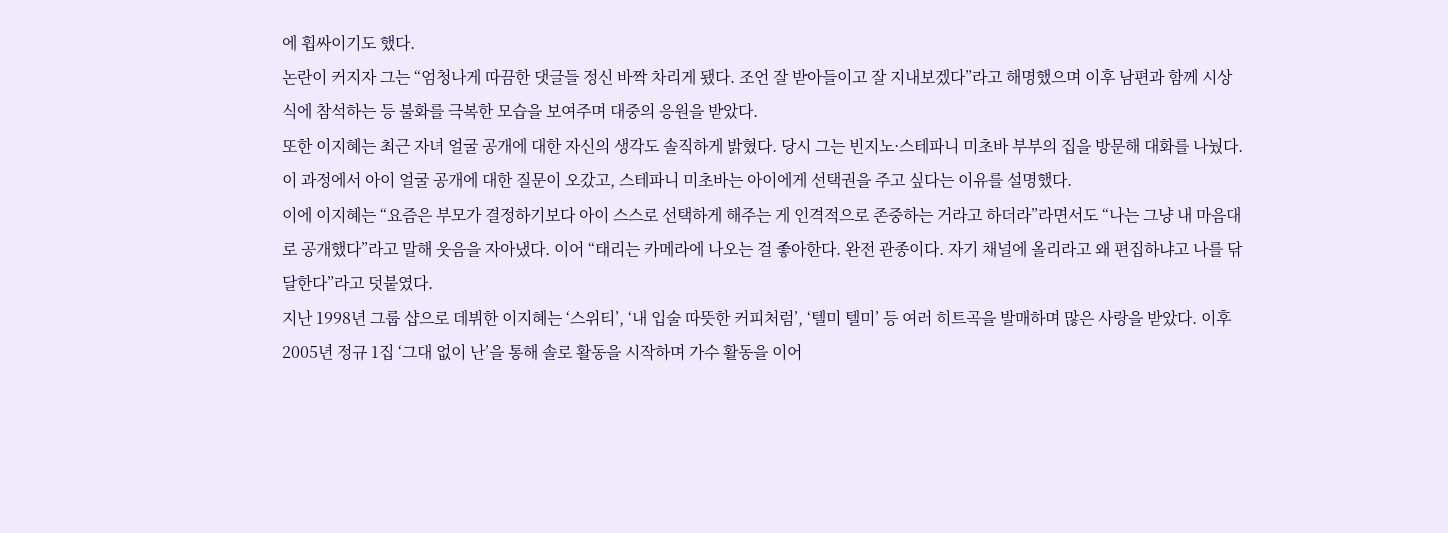에 휩싸이기도 했다.
논란이 커지자 그는 “엄청나게 따끔한 댓글들 정신 바짝 차리게 됐다. 조언 잘 받아들이고 잘 지내보겠다”라고 해명했으며 이후 남편과 함께 시상식에 참석하는 등 불화를 극복한 모습을 보여주며 대중의 응원을 받았다.
또한 이지혜는 최근 자녀 얼굴 공개에 대한 자신의 생각도 솔직하게 밝혔다. 당시 그는 빈지노·스테파니 미초바 부부의 집을 방문해 대화를 나눴다. 이 과정에서 아이 얼굴 공개에 대한 질문이 오갔고, 스테파니 미초바는 아이에게 선택권을 주고 싶다는 이유를 설명했다.
이에 이지혜는 “요즘은 부모가 결정하기보다 아이 스스로 선택하게 해주는 게 인격적으로 존중하는 거라고 하더라”라면서도 “나는 그냥 내 마음대로 공개했다”라고 말해 웃음을 자아냈다. 이어 “태리는 카메라에 나오는 걸 좋아한다. 완전 관종이다. 자기 채널에 올리라고 왜 편집하냐고 나를 닦달한다”라고 덧붙였다.
지난 1998년 그룹 샵으로 데뷔한 이지혜는 ‘스위티’, ‘내 입술 따뜻한 커피처럼’, ‘텔미 텔미’ 등 여러 히트곡을 발매하며 많은 사랑을 받았다. 이후 2005년 정규 1집 ‘그대 없이 난’을 통해 솔로 활동을 시작하며 가수 활동을 이어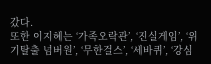갔다.
또한 이지혜는 ‘가족오락관’, ‘진실게임’, ‘위기탈출 넘버원’, ‘무한걸스’, ‘세바퀴’, ‘강심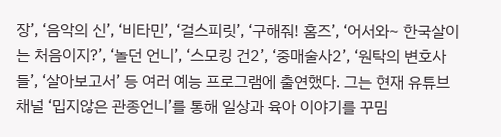장’, ‘음악의 신’, ‘비타민’, ‘걸스피릿’, ‘구해줘! 홈즈’, ‘어서와~ 한국살이는 처음이지?’, ‘놀던 언니’, ‘스모킹 건2’, ‘중매술사2’, ‘원탁의 변호사들’, ‘살아보고서’ 등 여러 예능 프로그램에 출연했다. 그는 현재 유튜브 채널 ‘밉지않은 관종언니’를 통해 일상과 육아 이야기를 꾸밈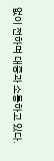없이 전하며 대중과 소통하고 있다.